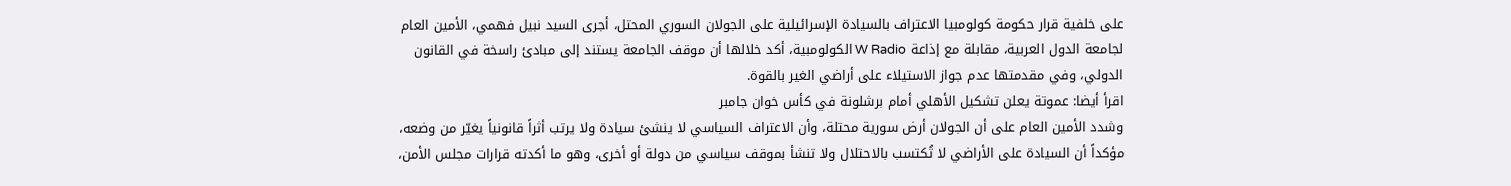على خلفية قرار حكومة كولومبيا الاعتراف بالسيادة الإسرائيلية على الجولان السوري المحتل، أجرى السيد نبيل فهمي، الأمين العام لجامعة الدول العربية، مقابلة مع إذاعة W Radio الكولومبية، أكد خلالها أن موقف الجامعة يستند إلى مبادئ راسخة في القانون الدولي، وفي مقدمتها عدم جواز الاستيلاء على أراضي الغير بالقوة.
اقرأ أيضا: عموتة يعلن تشكيل الأهلي أمام برشلونة في كأس خوان جامبر
وشدد الأمين العام على أن الجولان أرض سورية محتلة، وأن الاعتراف السياسي لا ينشئ سيادة ولا يرتب أثراً قانونياً يغيّر من وضعه، مؤكداً أن السيادة على الأراضي لا تُكتسب بالاحتلال ولا تنشأ بموقف سياسي من دولة أو أخرى، وهو ما أكدته قرارات مجلس الأمن،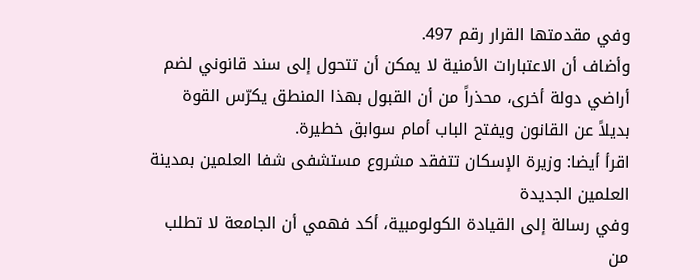وفي مقدمتها القرار رقم 497.
وأضاف أن الاعتبارات الأمنية لا يمكن أن تتحول إلى سند قانوني لضم أراضي دولة أخرى، محذراً من أن القبول بهذا المنطق يكرّس القوة بديلاً عن القانون ويفتح الباب أمام سوابق خطيرة.
اقرأ أيضا: وزيرة الإسكان تتفقد مشروع مستشفى شفا العلمين بمدينة العلمين الجديدة
وفي رسالة إلى القيادة الكولومبية، أكد فهمي أن الجامعة لا تطلب من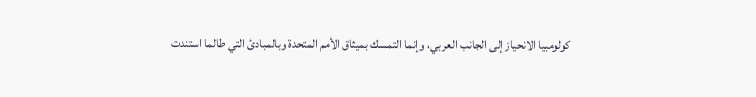كولومبيا الانحياز إلى الجانب العربي، وإنما التمسك بميثاق الأمم المتحدة وبالمبادئ التي طالما استندت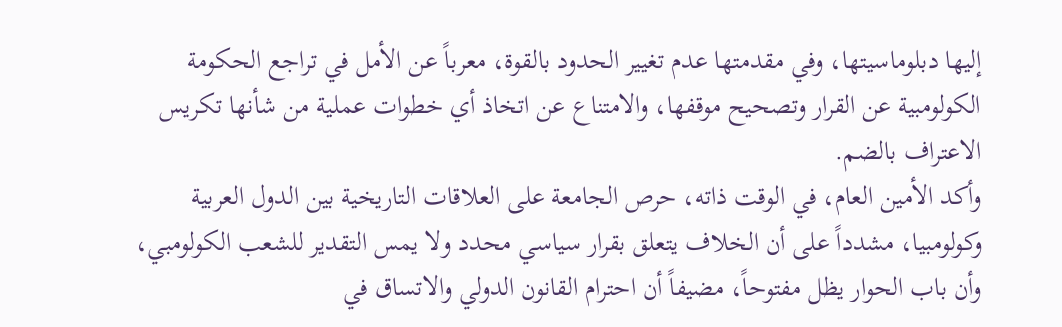إليها دبلوماسيتها، وفي مقدمتها عدم تغيير الحدود بالقوة، معرباً عن الأمل في تراجع الحكومة الكولومبية عن القرار وتصحيح موقفها، والامتناع عن اتخاذ أي خطوات عملية من شأنها تكريس الاعتراف بالضم.
وأكد الأمين العام، في الوقت ذاته، حرص الجامعة على العلاقات التاريخية بين الدول العربية وكولومبيا، مشدداً على أن الخلاف يتعلق بقرار سياسي محدد ولا يمس التقدير للشعب الكولومبي، وأن باب الحوار يظل مفتوحاً، مضيفاً أن احترام القانون الدولي والاتساق في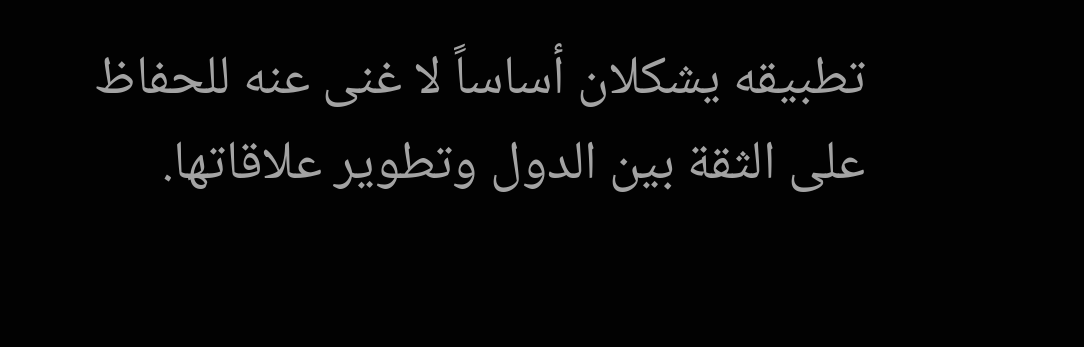تطبيقه يشكلان أساساً لا غنى عنه للحفاظ على الثقة بين الدول وتطوير علاقاتها.